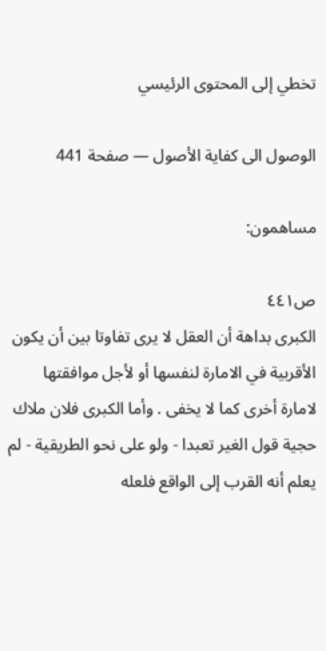تخطي إلى المحتوى الرئيسي

الوصول الى كفاية الأصول — صفحة 441

مساهمون:

ص٤٤١
الكبرى بداهة أن العقل لا يرى تفاوتا بين أن يكون الأقربية في الامارة لنفسها أو لأجل موافقتها لامارة أخرى كما لا يخفى . وأما الكبرى فلان ملاك حجية قول الغير تعبدا - ولو على نحو الطريقية - لم يعلم أنه القرب إلى الواقع فلعله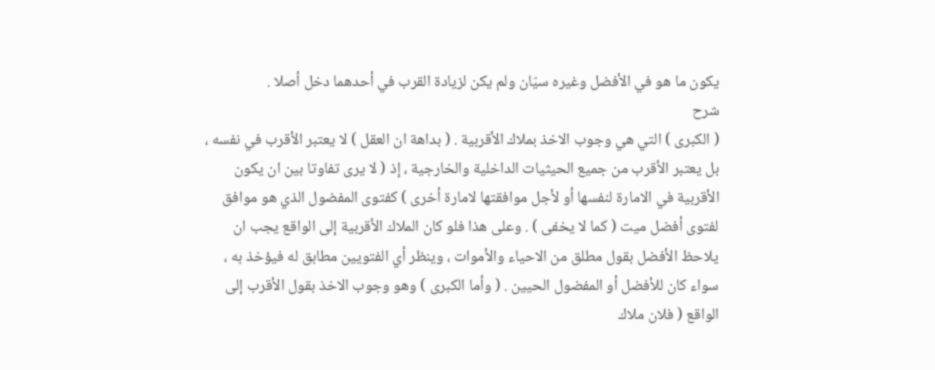يكون ما هو في الأفضل وغيره سيّان ولم يكن لزيادة القرب في أحدهما دخل أصلا .
شرح
( الكبرى ) التي هي وجوب الاخذ بملاك الأقربية . ( بداهة ان العقل ) لا يعتبر الأقرب في نفسه ، بل يعتبر الأقرب من جميع الحيثيات الداخلية والخارجية ، إذ ( لا يرى تفاوتا بين ان يكون الأقربية في الامارة لنفسها أو لأجل موافقتها لامارة أخرى ) كفتوى المفضول الذي هو موافق لفتوى أفضل ميت ( كما لا يخفى ) . وعلى هذا فلو كان الملاك الأقربية إلى الواقع يجب ان يلاحظ الأفضل بقول مطلق من الاحياء والأموات ، وينظر أي الفتويين مطابق له فيؤخذ به ، سواء كان للأفضل أو المفضول الحيين . ( وأما الكبرى ) وهو وجوب الاخذ بقول الأقرب إلى الواقع ( فلان ملاك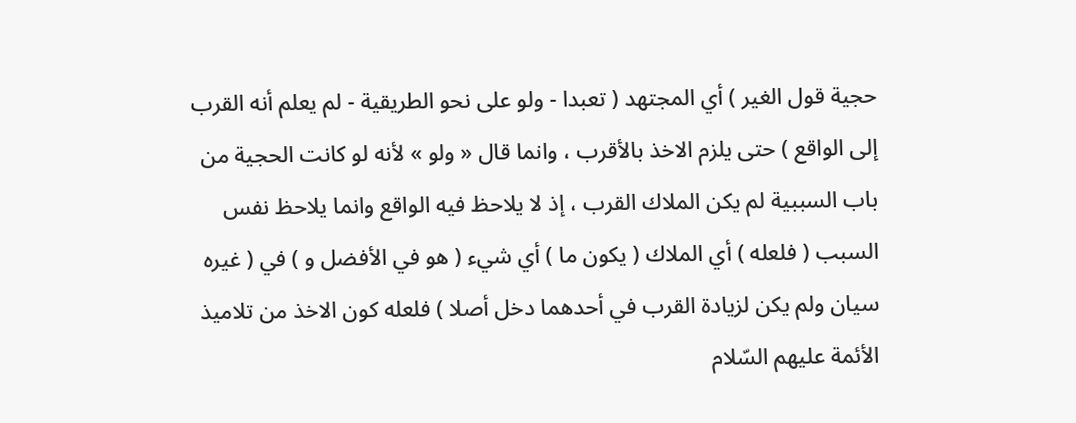حجية قول الغير ) أي المجتهد ( تعبدا - ولو على نحو الطريقية - لم يعلم أنه القرب إلى الواقع ) حتى يلزم الاخذ بالأقرب ، وانما قال « ولو » لأنه لو كانت الحجية من باب السببية لم يكن الملاك القرب ، إذ لا يلاحظ فيه الواقع وانما يلاحظ نفس السبب ( فلعله ) أي الملاك ( يكون ما ) أي شيء ( هو في الأفضل و ) في ( غيره سيان ولم يكن لزيادة القرب في أحدهما دخل أصلا ) فلعله كون الاخذ من تلاميذ الأئمة عليهم السّلام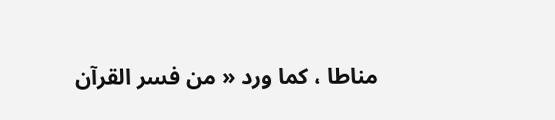مناطا ، كما ورد « من فسر القرآن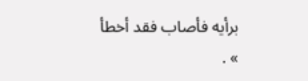برأيه فأصاب فقد أخطأ » .